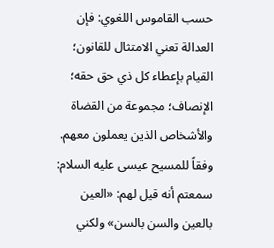حسب القاموس اللغوي: فإن العدالة تعني الامتثال للقانون؛ القيام بإعطاء كل ذي حق حقه؛ الإنصاف؛ مجموعة من القضاة والأشخاص الذين يعملون معهم. وفقاً للمسيح عيسى عليه السلام: سمعتم أنه قيل لهم: «العين بالعين والسن بالسن» ولكني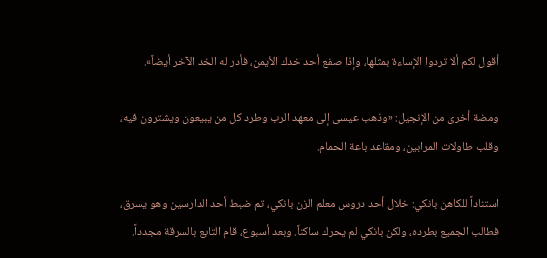أقول لكم ألا تردوا الإساءة بمثلها، وإذا صفع أحد خدك الأيمن، فأدر له الخد الآخر أيضاً».

ومضة أخرى من الإنجيل: «وذهب عيسى إلى معهد الرب وطرد كل من يبيعون ويشترون فيه، وقلب طاولات المرابين، ومقاعد باعة الحمام.

استناداً للكاهن بانكي: خلال أحد دروس معلم الزن بانكي، تم ضبط أحد الدارسين وهو يسرق، فطالب الجميع بطرده، ولكن بانكي لم يحرك ساكناً. وبعد أسبوع، قام التابع بالسرقة مجدداً.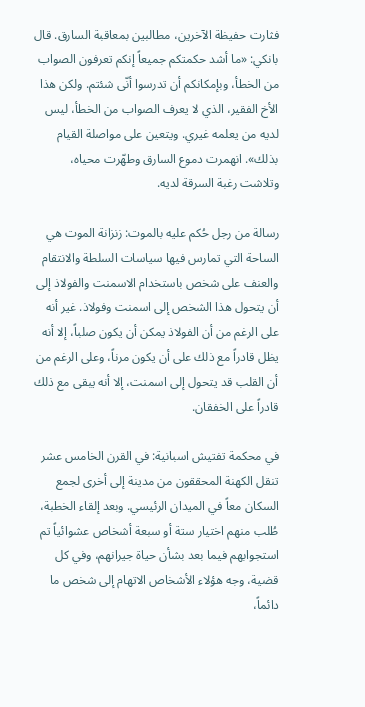فثارت حفيظة الآخرين، مطالبين بمعاقبة السارق. قال بانكي: «ما أشد حكمتكم جميعاً إنكم تعرفون الصواب من الخطأ، وبإمكانكم أن تدرسوا أنّى شئتم. ولكن هذا الأخ الفقير، الذي لا يعرف الصواب من الخطأ، ليس لديه من يعلمه غيري. ويتعين على مواصلة القيام بذلك». انهمرت دموع السارق وطهّرت محياه، وتلاشت رغبة السرقة لديه.

رسالة من رجل حُكم عليه بالموت: زنزانة الموت هي الساحة التي تمارس فيها سياسات السلطة والانتقام والعنف على شخص باستخدام الاسمنت والفولاذ إلى أن يتحول هذا الشخص إلى اسمنت وفولاذ. غير أنه على الرغم من أن الفولاذ يمكن أن يكون صلباً، إلا أنه يظل قادراً مع ذلك على أن يكون مرناً، وعلى الرغم من أن القلب قد يتحول إلى اسمنت، إلا أنه يبقى مع ذلك قادراً على الخفقان.

في محكمة تفتيش اسبانية: في القرن الخامس عشر تنقل الكهنة المحققون من مدينة إلى أخرى لجمع السكان معاً في الميدان الرئيسي. وبعد إلقاء الخطبة، طُلب منهم اختيار ستة أو سبعة أشخاص عشوائياً تم استجوابهم فيما بعد بشأن حياة جيرانهم، وفي كل قضية، وجه هؤلاء الأشخاص الاتهام إلى شخص ما دائماً،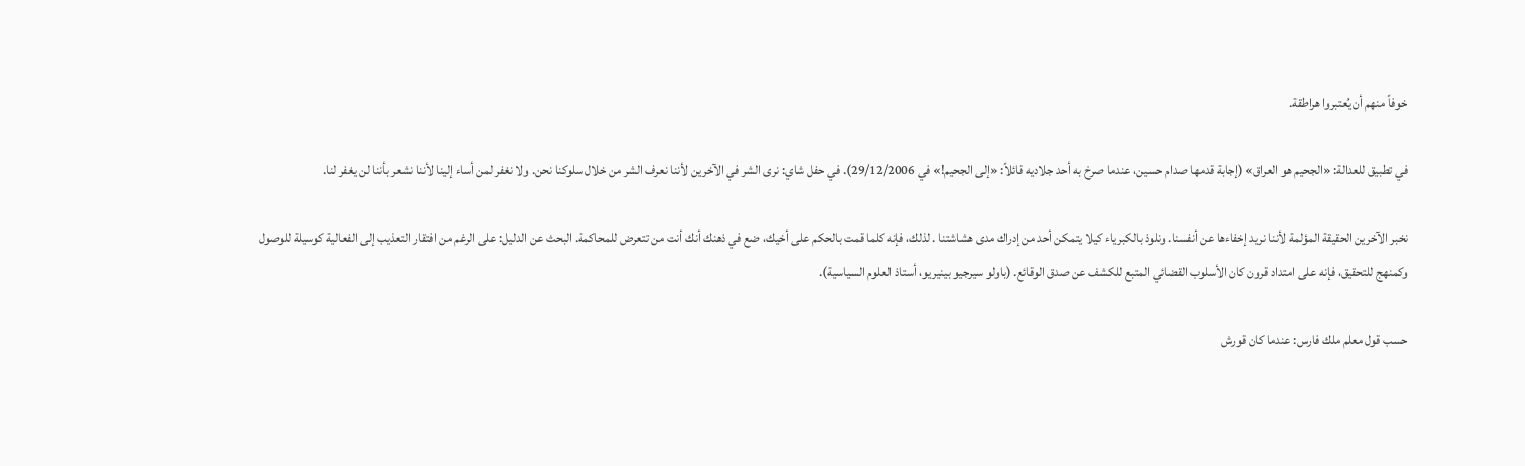خوفاً منهم أن يُعتبروا هراطقة.

في تطبيق للعدالة: «الجحيم هو العراق» (إجابة قدمها صدام حسين، عندما صرخ به أحد جلاديه قائلاً: «إلى الجحيم!» في 29/12/2006). في حفل شاي: نرى الشر في الآخرين لأننا نعرف الشر من خلال سلوكنا نحن. ولا نغفر لمن أساء إلينا لأننا نشعر بأننا لن يغفر لنا.

نخبر الآخرين الحقيقة المؤلمة لأننا نريد إخفاءها عن أنفسنا. ونلوذ بالكبرياء كيلا يتمكن أحد من إدراك مدى هشاشتنا . لذلك، فإنه كلما قمت بالحكم على أخيك، ضع في ذهنك أنك أنت من تتعرض للمحاكمة. البحث عن الدليل: على الرغم من افتقار التعذيب إلى الفعالية كوسيلة للوصول وكمنهج للتحقيق، فإنه على امتداد قرون كان الأسلوب القضائي المتبع للكشف عن صدق الوقائع. (باولو سيرجيو بينيريو، أستاذ العلوم السياسية).

حسب قول معلم ملك فارس: عندما كان قورش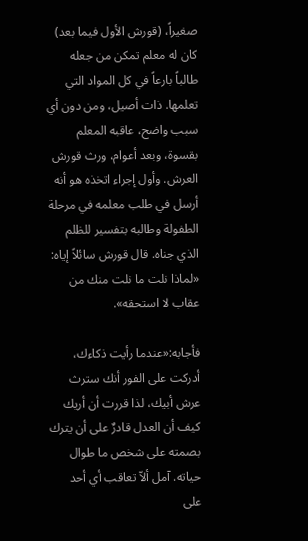صغيراً، (قورش الأول فيما بعد) كان له معلم تمكن من جعله طالباً بارعاً في كل المواد التي تعلمها. ذات أصيل، ومن دون أي سبب واضح، عاقبه المعلم بقسوة، وبعد أعوام، ورث قورش العرش. وأول إجراء اتخذه هو أنه أرسل في طلب معلمه في مرحلة الطفولة وطالبه بتفسير للظلم الذي جناه. قال قورش سائلاً إياه: «لماذا نلت ما نلت منك من عقاب لا استحقه».

فأجابه:«عندما رأيت ذكاءك، أدركت على الفور أنك سترث عرش أبيك، لذا قررت أن أريك كيف أن العدل قادرٌ على أن يترك بصمته على شخص ما طوال حياته. آمل ألاّ تعاقب أي أحد على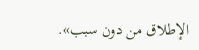الإطلاق من دون سبب».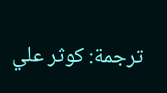ترجمة: كوثر علي